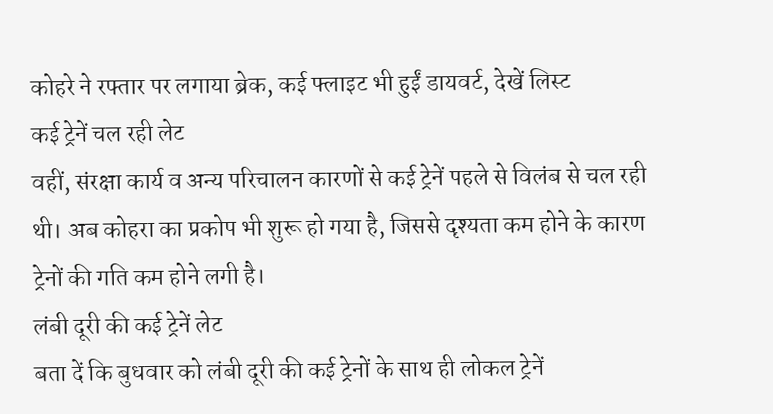कोहरे ने रफ्तार पर लगाया ब्रेक, कई फ्लाइट भी हुईं डायवर्ट, देखें लिस्ट
कई ट्रेनें चल रही लेट
वहीं, संरक्षा कार्य व अन्य परिचालन कारणों से कई ट्रेनें पहले से विलंब से चल रही थी। अब कोहरा का प्रकोप भी शुरू हो गया है, जिससे दृश्यता कम होने के कारण ट्रेनों की गति कम होने लगी है।
लंबी दूरी की कई ट्रेनें लेट
बता दें कि बुधवार को लंबी दूरी की कई ट्रेनों के साथ ही लोकल ट्रेनें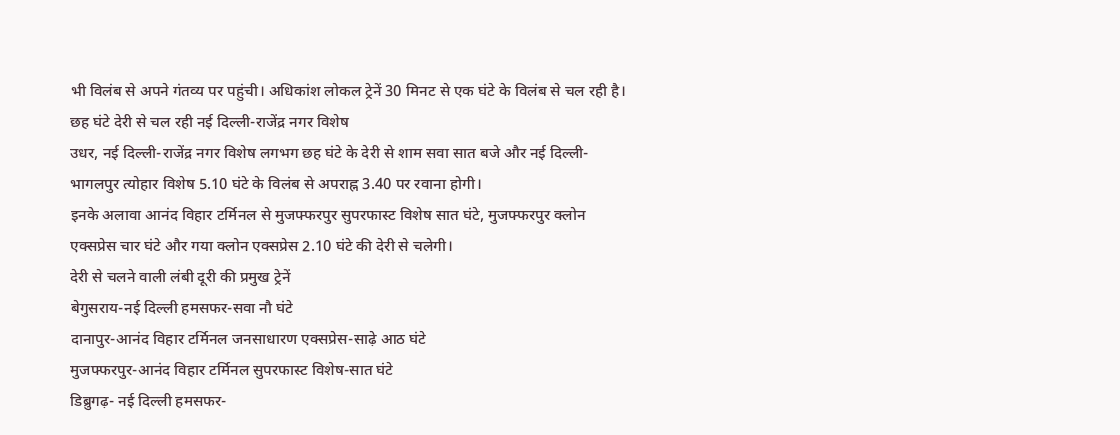भी विलंब से अपने गंतव्य पर पहुंची। अधिकांश लोकल ट्रेनें 30 मिनट से एक घंटे के विलंब से चल रही है।
छह घंटे देरी से चल रही नई दिल्ली-राजेंद्र नगर विशेष
उधर, नई दिल्ली-राजेंद्र नगर विशेष लगभग छह घंटे के देरी से शाम सवा सात बजे और नई दिल्ली-भागलपुर त्योहार विशेष 5.10 घंटे के विलंब से अपराह्न 3.40 पर रवाना होगी।
इनके अलावा आनंद विहार टर्मिनल से मुजफ्फरपुर सुपरफास्ट विशेष सात घंटे, मुजफ्फरपुर क्लोन एक्सप्रेस चार घंटे और गया क्लोन एक्सप्रेस 2.10 घंटे की देरी से चलेगी।
देरी से चलने वाली लंबी दूरी की प्रमुख ट्रेनें
बेगुसराय-नई दिल्ली हमसफर-सवा नौ घंटे
दानापुर-आनंद विहार टर्मिनल जनसाधारण एक्सप्रेस-साढ़े आठ घंटे
मुजफ्फरपुर-आनंद विहार टर्मिनल सुपरफास्ट विशेष-सात घंटे
डिब्रुगढ़- नई दिल्ली हमसफर-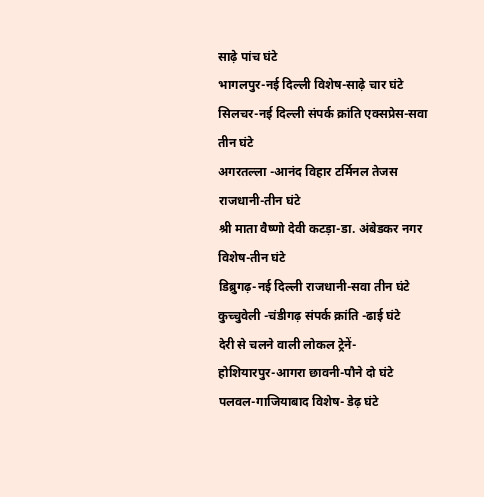साढ़े पांच घंटे
भागलपुर-नई दिल्ली विशेष-साढ़े चार घंटे
सिलचर-नई दिल्ली संपर्क क्रांति एक्सप्रेस-सवा तीन घंटे
अगरतल्ला -आनंद विहार टर्मिनल तेजस राजधानी-तीन घंटे
श्री माता वैष्णो देवी कटड़ा-डा. अंबेडकर नगर विशेष-तीन घंटे
डिब्रुगढ़-नई दिल्ली राजधानी-सवा तीन घंटे
कुच्चुवेली -चंडीगढ़ संपर्क क्रांति -ढाई घंटे
देरी से चलने वाली लोकल ट्रेनें-
होशियारपुर-आगरा छावनी-पौने दो घंटे
पलवल-गाजियाबाद विशेष- डेढ़ घंटे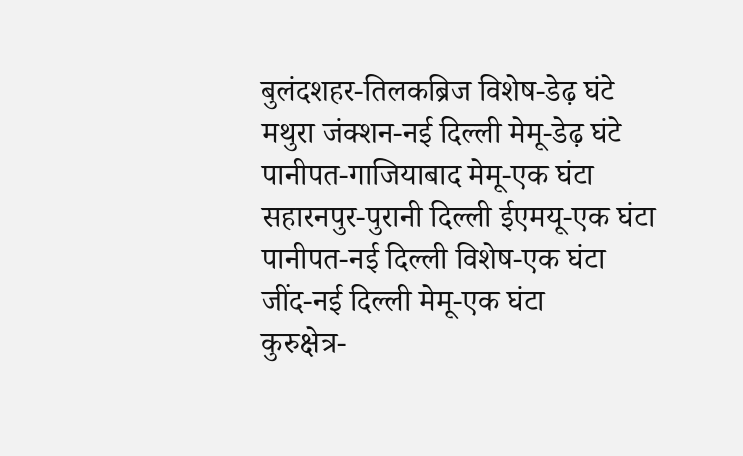बुलंदशहर-तिलकब्रिज विशेष-डेढ़ घंटे
मथुरा जंक्शन-नई दिल्ली मेमू-डेढ़ घंटे
पानीपत-गाजियाबाद मेमू-एक घंटा
सहारनपुर-पुरानी दिल्ली ईएमयू-एक घंटा
पानीपत-नई दिल्ली विशेष-एक घंटा
जींद-नई दिल्ली मेमू-एक घंटा
कुरुक्षेत्र-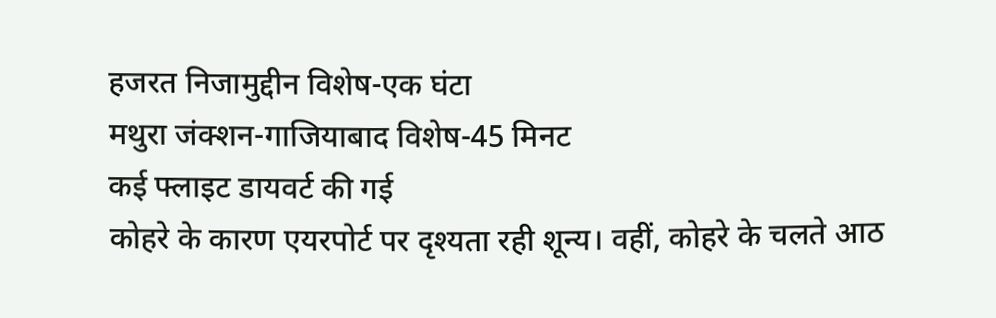हजरत निजामुद्दीन विशेष-एक घंटा
मथुरा जंक्शन-गाजियाबाद विशेष-45 मिनट
कई फ्लाइट डायवर्ट की गई
कोहरे के कारण एयरपोर्ट पर दृश्यता रही शून्य। वहीं, कोहरे के चलते आठ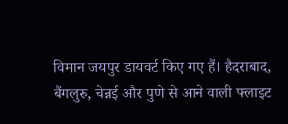विमान जयपुर डायवर्ट किए गए हैं। हैदराबाद, बैंगलुरु, चेन्नई और पुणे से आने वाली फ्लाइट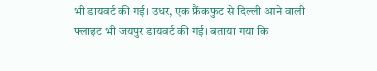भी डायवर्ट की गई। उधर, एक फ्रैंकफुट से दिल्ली आने वाली फ्लाइट भी जयपुर डायवर्ट की गई। बताया गया कि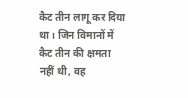कैट तीन लागू कर दिया था। जिन विमानों में कैट तीन की क्षमता नहीं थी, वह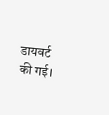डायवर्ट की गई।